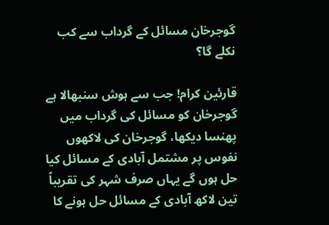گوجرخان مسائل کے گرداب سے کب نکلے گا؟

قارئین کرام! جب سے ہوش سنبھالا ہے گوجرخان کو مسائل کی گرداب میں پھنسا دیکھا، گوجرخان کی لاکھوں نفوس پر مشتمل آبادی کے مسائل کیا حل ہوں گے یہاں صرف شہر کی تقریباً تین لاکھ آبادی کے مسائل حل ہونے کا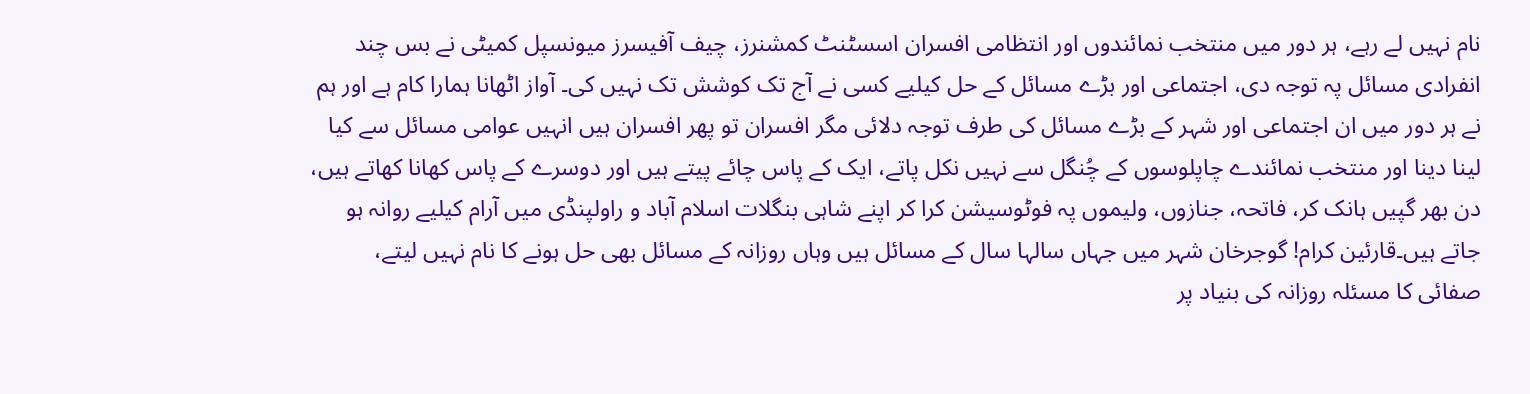نام نہیں لے رہے، ہر دور میں منتخب نمائندوں اور انتظامی افسران اسسٹنٹ کمشنرز، چیف آفیسرز میونسپل کمیٹی نے بس چند انفرادی مسائل پہ توجہ دی، اجتماعی اور بڑے مسائل کے حل کیلیے کسی نے آج تک کوشش تک نہیں کی۔ آواز اٹھانا ہمارا کام ہے اور ہم نے ہر دور میں ان اجتماعی اور شہر کے بڑے مسائل کی طرف توجہ دلائی مگر افسران تو پھر افسران ہیں انہیں عوامی مسائل سے کیا لینا دینا اور منتخب نمائندے چاپلوسوں کے چُنگل سے نہیں نکل پاتے، ایک کے پاس چائے پیتے ہیں اور دوسرے کے پاس کھانا کھاتے ہیں، دن بھر گپیں ہانک کر، فاتحہ، جنازوں، ولیموں پہ فوٹوسیشن کرا کر اپنے شاہی بنگلات اسلام آباد و راولپنڈی میں آرام کیلیے روانہ ہو جاتے ہیں۔قارئین کرام! گوجرخان شہر میں جہاں سالہا سال کے مسائل ہیں وہاں روزانہ کے مسائل بھی حل ہونے کا نام نہیں لیتے، صفائی کا مسئلہ روزانہ کی بنیاد پر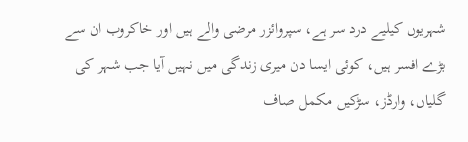شہریوں کیلیے درد سر ہے، سپروائزر مرضی والے ہیں اور خاکروب ان سے بڑے افسر ہیں، کوئی ایسا دن میری زندگی میں نہیں آیا جب شہر کی گلیاں، وارڈز، سڑکیں مکمل صاف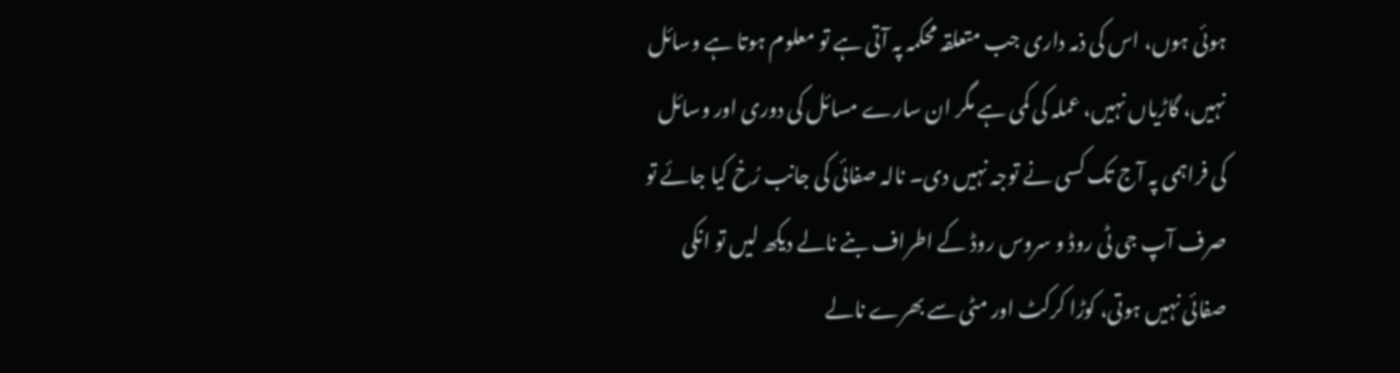ہوئی ہوں، اس کی ذمہ داری جب متعلقہ محکمہ پہ آتی ہے تو معلوم ہوتا ہے وسائل نہیں، گاڑیاں نہیں، عملہ کی کمی ہے مگر ان سارے مسائل کی دوری اور وسائل کی فراہمی پہ آج تک کسی نے توجہ نہیں دی۔ نالہ صفائی کی جانب رُخ کیا جائے تو صرف آپ جی ٹی روڈ و سروس روڈ کے اطراف بنے نالے دیکھ لیں تو انکی صفائی نہیں ہوتی، کوڑا کرکٹ اور مٹی سے بھرے نالے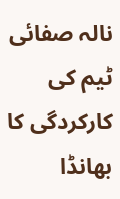نالہ صفائی ٹیم کی کارکردگی کا بھانڈا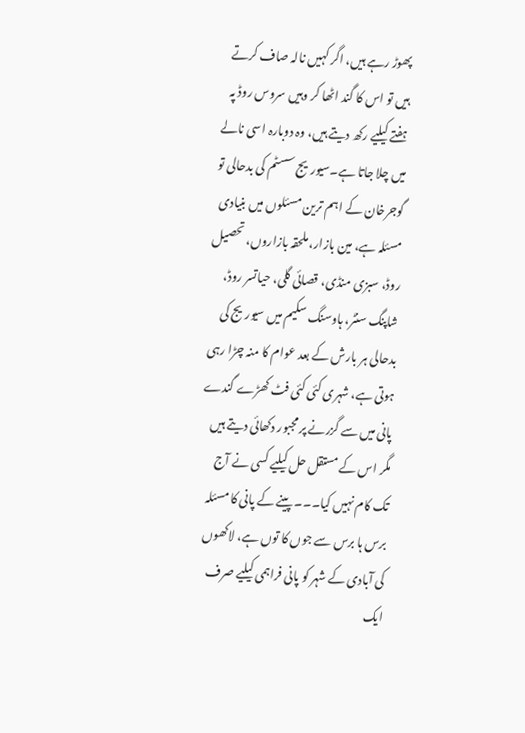پھوڑ رہے ہیں، اگر کہیں نالہ صاف کرتے ہیں تو اس کا گند اٹھا کر وہیں سروس روڈ پہ ہفتے کیلیے رکھ دیتے ہیں، وہ دوبارہ اسی نالے میں چلا جاتا ہے۔سیوریج سسٹم کی بدحالی تو گوجرخان کے اہم ترین مسئلوں میں بنیادی مسئلہ ہے، مین بازار، ملحقہ بازاروں، تحصیل روڈ، سبزی منڈی، قصائی گلی، حیاتسر روڈ، شاپنگ سنٹر، ہاوسنگ سکیم میں سیوریج کی بدحالی ہر بارش کے بعد عوام کا منہ چڑا رہی ہوتی ہے، شہری کئی کئی فٹ کھڑے گندے پانی میں سے گزرنے پر مجبور دکھائی دیتے ہیں مگر اس کے مستقل حل کیلیے کسی نے آج تک کام نہیں کیا۔۔۔ پینے کے پانی کا مسئلہ برس ہا برس سے جوں کا توں ہے، لاکھوں کی آبادی کے شہر کو پانی فراہمی کیلیے صرف ایک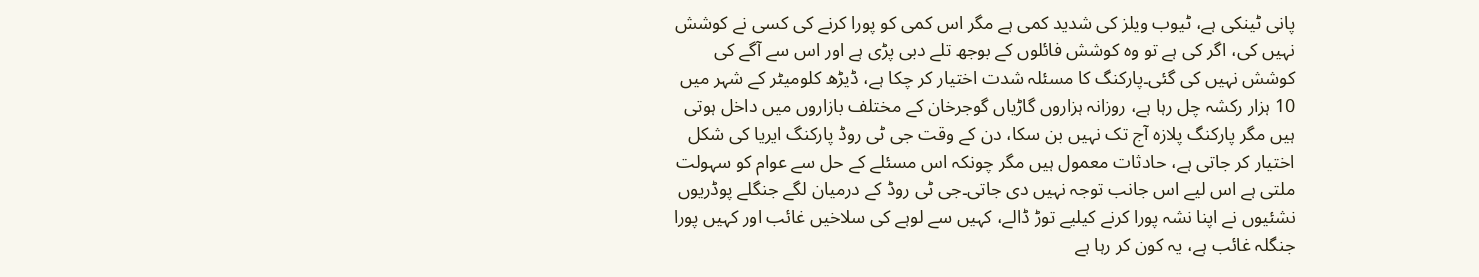پانی ٹینکی ہے، ٹیوب ویلز کی شدید کمی ہے مگر اس کمی کو پورا کرنے کی کسی نے کوشش نہیں کی، اگر کی ہے تو وہ کوشش فائلوں کے بوجھ تلے دبی پڑی ہے اور اس سے آگے کی کوشش نہیں کی گئی۔پارکنگ کا مسئلہ شدت اختیار کر چکا ہے، ڈیڑھ کلومیٹر کے شہر میں 10 ہزار رکشہ چل رہا ہے، روزانہ ہزاروں گاڑیاں گوجرخان کے مختلف بازاروں میں داخل ہوتی ہیں مگر پارکنگ پلازہ آج تک نہیں بن سکا، دن کے وقت جی ٹی روڈ پارکنگ ایریا کی شکل اختیار کر جاتی ہے، حادثات معمول ہیں مگر چونکہ اس مسئلے کے حل سے عوام کو سہولت ملتی ہے اس لیے اس جانب توجہ نہیں دی جاتی۔جی ٹی روڈ کے درمیان لگے جنگلے پوڈریوں نشئیوں نے اپنا نشہ پورا کرنے کیلیے توڑ ڈالے، کہیں سے لوہے کی سلاخیں غائب اور کہیں پورا جنگلہ غائب ہے، یہ کون کر رہا ہے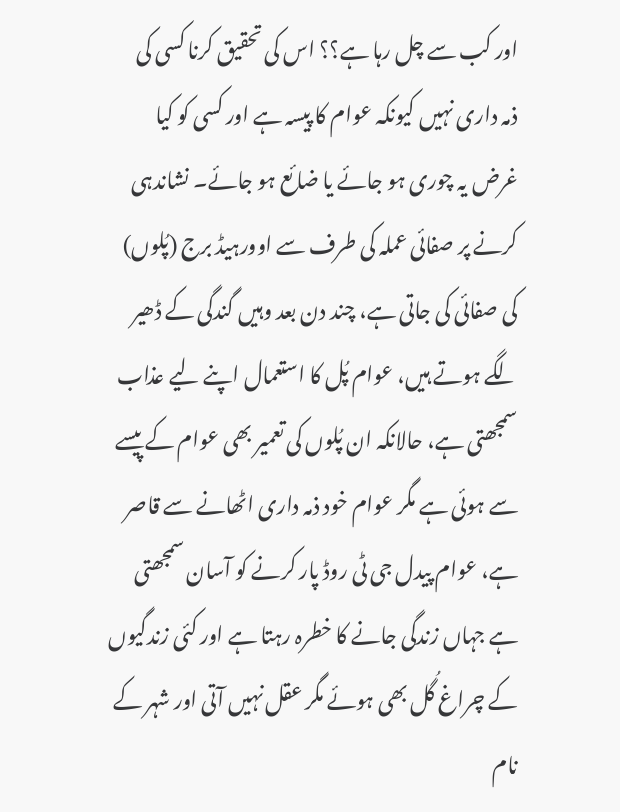اور کب سے چل رہا ہے؟؟ اس کی تحقیق کرنا کسی کی ذمہ داری نہیں کیونکہ عوام کا پیسہ ہے اور کسی کو کیا غرض یہ چوری ہو جائے یا ضائع ہو جائے۔ نشاندہی کرنے پر صفائی عملہ کی طرف سے اوورہیڈ برج (پُلوں) کی صفائی کی جاتی ہے، چند دن بعد وہیں گندگی کے ڈھیر لگے ہوتے ہیں، عوام پُل کا استعمال اپنے لیے عذاب سمجھتی ہے، حالانکہ ان پُلوں کی تعمیر بھی عوام کے پیسے سے ہوئی ہے مگر عوام خود ذمہ داری اٹھانے سے قاصر ہے، عوام پیدل جی ٹی روڈ پار کرنے کو آسان سمجھتی ہے جہاں زندگی جانے کا خطرہ رہتا ہے اور کئی زندگیوں کے چراغ گُل بھی ہوئے مگر عقل نہیں آتی اور شہر کے نام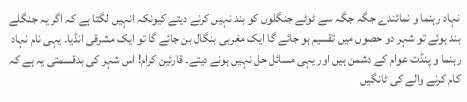نہاد رہنما و نمائندے جگہ جگہ سے ٹوٹے جنگلوں کو بند نہیں کرنے دیتے کیونکہ انہیں لگتا ہے کہ اگر یہ جنگلے بند ہوئے تو شہر دو حصوں میں تقسیم ہو جائے گا ایک مغربی بنگال بن جائے گا تو ایک مشرقی انڈیا۔ یہی نام نہاد رہنما و پنڈت عوام کے دشمن ہیں اور یہی مسائل حل نہیں ہونے دیتے۔ قارئین کرام! اس شہر کی بدقسمتی یہ ہے کہ کام کرنے والے کی ٹانگیں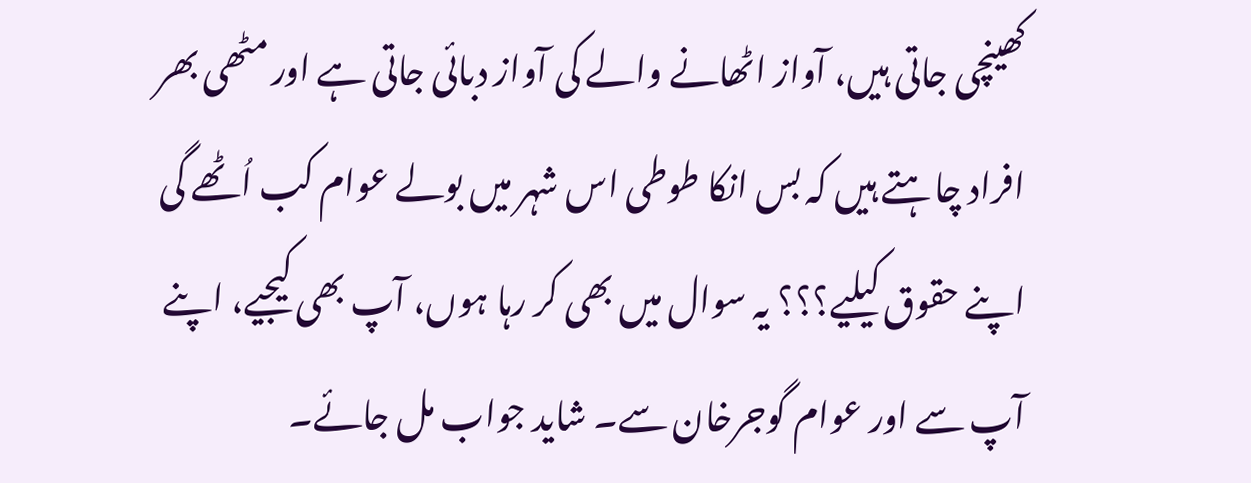کھینچی جاتی ہیں، آواز اٹھانے والے کی آواز دبائی جاتی ہے اور مٹھی بھر افراد چاہتے ہیں کہ بس انکا طوطی اس شہر میں بولے عوام کب اُٹھے گی اپنے حقوق کیلیے؟؟؟ یہ سوال میں بھی کر رہا ہوں، آپ بھی کیجیے، اپنے آپ سے اور عوام گوجرخان سے۔ شاید جواب مل جائے۔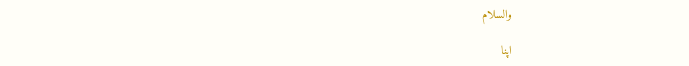والسلام

اپنا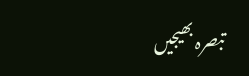تبصرہ بھیجیں